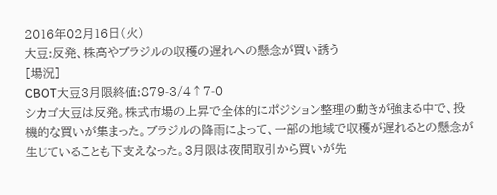2016年02月16日(火)
大豆:反発、株高やブラジルの収穫の遅れへの懸念が買い誘う
[場況]
CBOT大豆3月限終値:879-3/4↑7-0
シカゴ大豆は反発。株式市場の上昇で全体的にポジション整理の動きが強まる中で、投機的な買いが集まった。ブラジルの降雨によって、一部の地域で収穫が遅れるとの懸念が生じていることも下支えなった。3月限は夜間取引から買いが先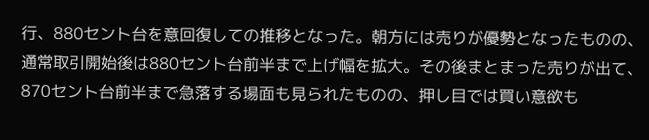行、880セント台を意回復しての推移となった。朝方には売りが優勢となったものの、通常取引開始後は880セント台前半まで上げ幅を拡大。その後まとまった売りが出て、870セント台前半まで急落する場面も見られたものの、押し目では買い意欲も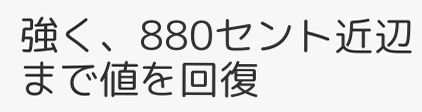強く、880セント近辺まで値を回復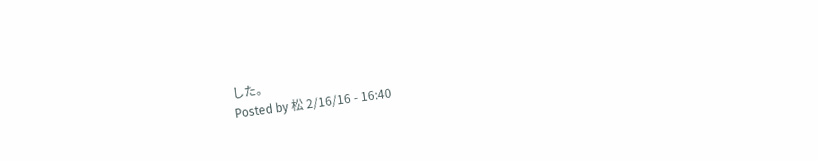した。
Posted by 松 2/16/16 - 16:40